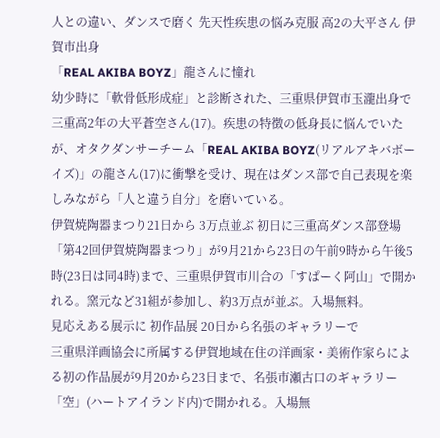人との違い、ダンスで磨く 先天性疾患の悩み克服 高2の大平さん 伊賀市出身
「REAL AKIBA BOYZ」龍さんに憧れ
幼少時に「軟骨低形成症」と診断された、三重県伊賀市玉瀧出身で三重高2年の大平蒼空さん(17)。疾患の特徴の低身長に悩んでいたが、オタクダンサーチーム「REAL AKIBA BOYZ(リアルアキバボーイズ)」の龍さん(17)に衝撃を受け、現在はダンス部で自己表現を楽しみながら「人と違う自分」を磨いている。
伊賀焼陶器まつり21日から 3万点並ぶ 初日に三重高ダンス部登場
「第42回伊賀焼陶器まつり」が9月21から23日の午前9時から午後5時(23日は同4時)まで、三重県伊賀市川合の「すぱーく阿山」で開かれる。窯元など31組が参加し、約3万点が並ぶ。入場無料。
見応えある展示に 初作品展 20日から名張のギャラリーで
三重県洋画協会に所属する伊賀地域在住の洋画家・美術作家らによる初の作品展が9月20から23日まで、名張市瀬古口のギャラリー「空」(ハートアイランド内)で開かれる。入場無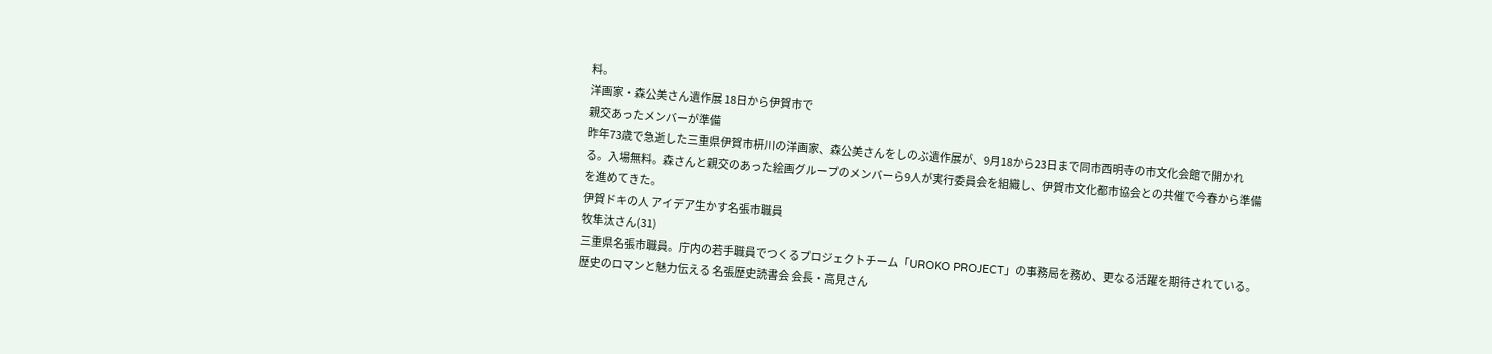料。
洋画家・森公美さん遺作展 18日から伊賀市で
親交あったメンバーが準備
昨年73歳で急逝した三重県伊賀市枅川の洋画家、森公美さんをしのぶ遺作展が、9月18から23日まで同市西明寺の市文化会館で開かれる。入場無料。森さんと親交のあった絵画グループのメンバーら9人が実行委員会を組織し、伊賀市文化都市協会との共催で今春から準備を進めてきた。
伊賀ドキの人 アイデア生かす名張市職員
牧隼汰さん(31)
三重県名張市職員。庁内の若手職員でつくるプロジェクトチーム「UROKO PROJECT」の事務局を務め、更なる活躍を期待されている。
歴史のロマンと魅力伝える 名張歴史読書会 会長・高見さん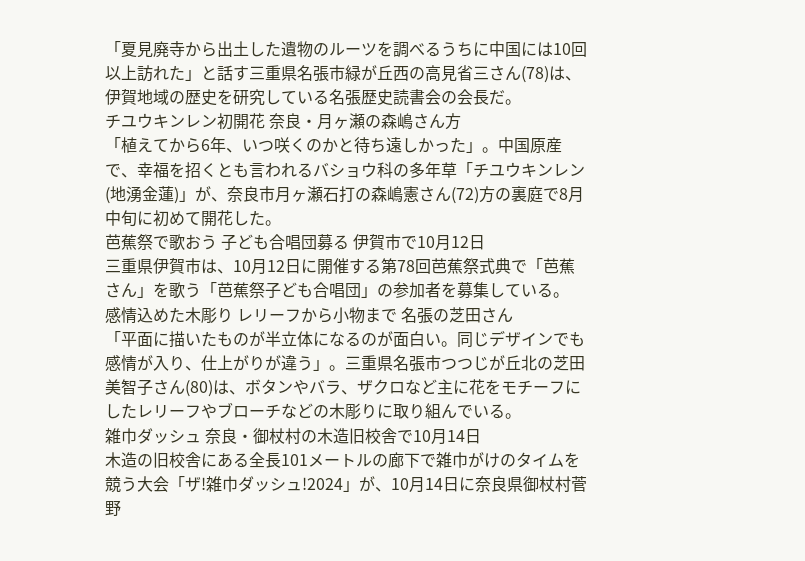「夏見廃寺から出土した遺物のルーツを調べるうちに中国には10回以上訪れた」と話す三重県名張市緑が丘西の高見省三さん(78)は、伊賀地域の歴史を研究している名張歴史読書会の会長だ。
チユウキンレン初開花 奈良・月ヶ瀬の森嶋さん方
「植えてから6年、いつ咲くのかと待ち遠しかった」。中国原産で、幸福を招くとも言われるバショウ科の多年草「チユウキンレン(地湧金蓮)」が、奈良市月ヶ瀬石打の森嶋憲さん(72)方の裏庭で8月中旬に初めて開花した。
芭蕉祭で歌おう 子ども合唱団募る 伊賀市で10月12日
三重県伊賀市は、10月12日に開催する第78回芭蕉祭式典で「芭蕉さん」を歌う「芭蕉祭子ども合唱団」の参加者を募集している。
感情込めた木彫り レリーフから小物まで 名張の芝田さん
「平面に描いたものが半立体になるのが面白い。同じデザインでも感情が入り、仕上がりが違う」。三重県名張市つつじが丘北の芝田美智子さん(80)は、ボタンやバラ、ザクロなど主に花をモチーフにしたレリーフやブローチなどの木彫りに取り組んでいる。
雑巾ダッシュ 奈良・御杖村の木造旧校舎で10月14日
木造の旧校舎にある全長101メートルの廊下で雑巾がけのタイムを競う大会「ザ!雑巾ダッシュ!2024」が、10月14日に奈良県御杖村菅野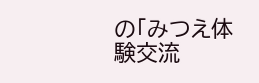の「みつえ体験交流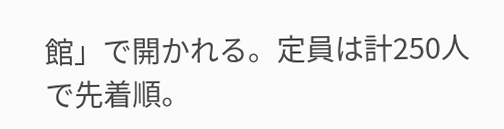館」で開かれる。定員は計250人で先着順。